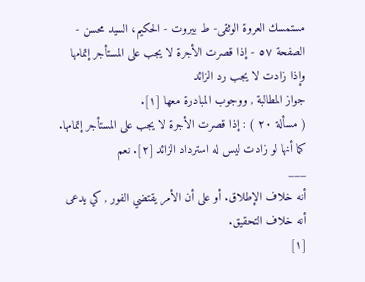مستمسك العروة الوثقى- ط بیروت - الحكيم، السيد محسن - الصفحة ٥٧ - إذا قصرت الأجرة لا يجب على المستأجر إتمامها وإذا زادت لا يجب رد الزائد
جواز المطالبة , ووجوب المبادرة معها [١].
( مسألة ٢٠ ) : إذا قصرت الأجرة لا يجب على المستأجر إتمامها. كما أنها لو زادت ليس له استرداد الزائد [٢]. نعم
___
أنه خلاف الإطلاق. أو على أن الأمر يقتضي الفور , كي يدعى أنه خلاف التحقيق.
[١]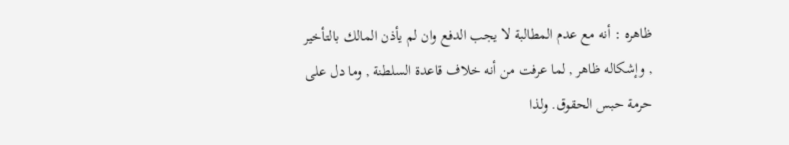ظاهره : أنه مع عدم المطالبة لا يجب الدفع وان لم يأذن المالك بالتأخير , وإشكاله ظاهر , لما عرفت من أنه خلاف قاعدة السلطنة , وما دل على حرمة حبس الحقوق. ولذا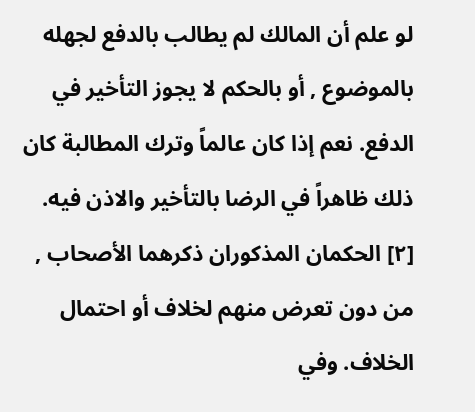لو علم أن المالك لم يطالب بالدفع لجهله بالموضوع , أو بالحكم لا يجوز التأخير في الدفع. نعم إذا كان عالماً وترك المطالبة كان ذلك ظاهراً في الرضا بالتأخير والاذن فيه.
[٢] الحكمان المذكوران ذكرهما الأصحاب , من دون تعرض منهم لخلاف أو احتمال الخلاف. وفي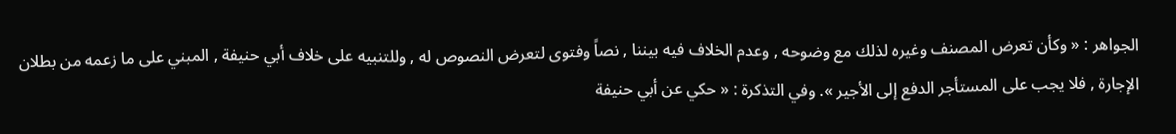الجواهر : « وكأن تعرض المصنف وغيره لذلك مع وضوحه , وعدم الخلاف فيه بيننا , نصاً وفتوى لتعرض النصوص له , وللتنبيه على خلاف أبي حنيفة , المبني على ما زعمه من بطلان الإجارة , فلا يجب على المستأجر الدفع إلى الأجير ». وفي التذكرة : « حكي عن أبي حنيفة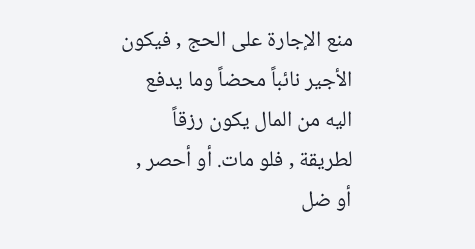منع الإجارة على الحج , فيكون الأجير نائباً محضاً وما يدفع اليه من المال يكون رزقاً لطريقة , فلو مات. أو أحصر , أو ضل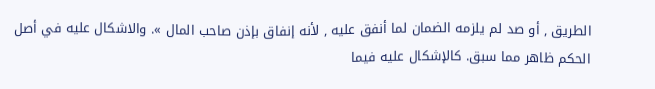الطريق , أو صد لم يلزمه الضمان لما أنفق عليه , لأنه إنفاق بإذن صاحب المال ». والاشكال عليه في أصل الحكم ظاهر مما سبق. كالإشكال عليه فيما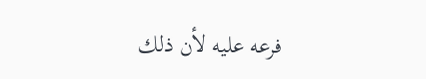فرعه عليه لأن ذلك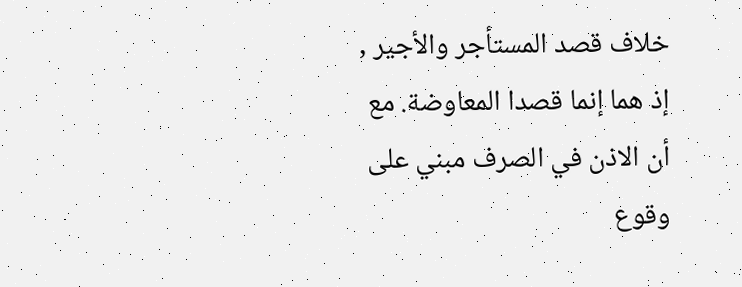خلاف قصد المستأجر والأجير , إذ هما إنما قصدا المعاوضة. مع أن الاذن في الصرف مبني على وقوع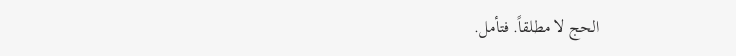الحج لا مطلقاً. فتأمل.